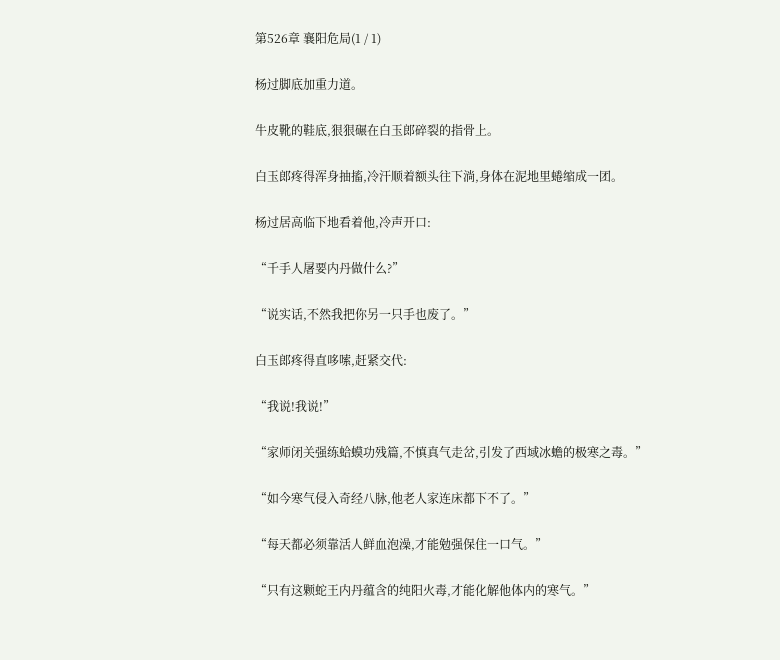第526章 襄阳危局(1 / 1)

杨过脚底加重力道。

牛皮靴的鞋底,狠狠碾在白玉郎碎裂的指骨上。

白玉郎疼得浑身抽搐,冷汗顺着额头往下淌,身体在泥地里蜷缩成一团。

杨过居高临下地看着他,冷声开口:

“千手人屠要内丹做什么?”

“说实话,不然我把你另一只手也废了。”

白玉郎疼得直哆嗦,赶紧交代:

“我说!我说!”

“家师闭关强练蛤蟆功残篇,不慎真气走岔,引发了西域冰蟾的极寒之毒。”

“如今寒气侵入奇经八脉,他老人家连床都下不了。”

“每天都必须靠活人鲜血泡澡,才能勉强保住一口气。”

“只有这颗蛇王内丹蕴含的纯阳火毒,才能化解他体内的寒气。”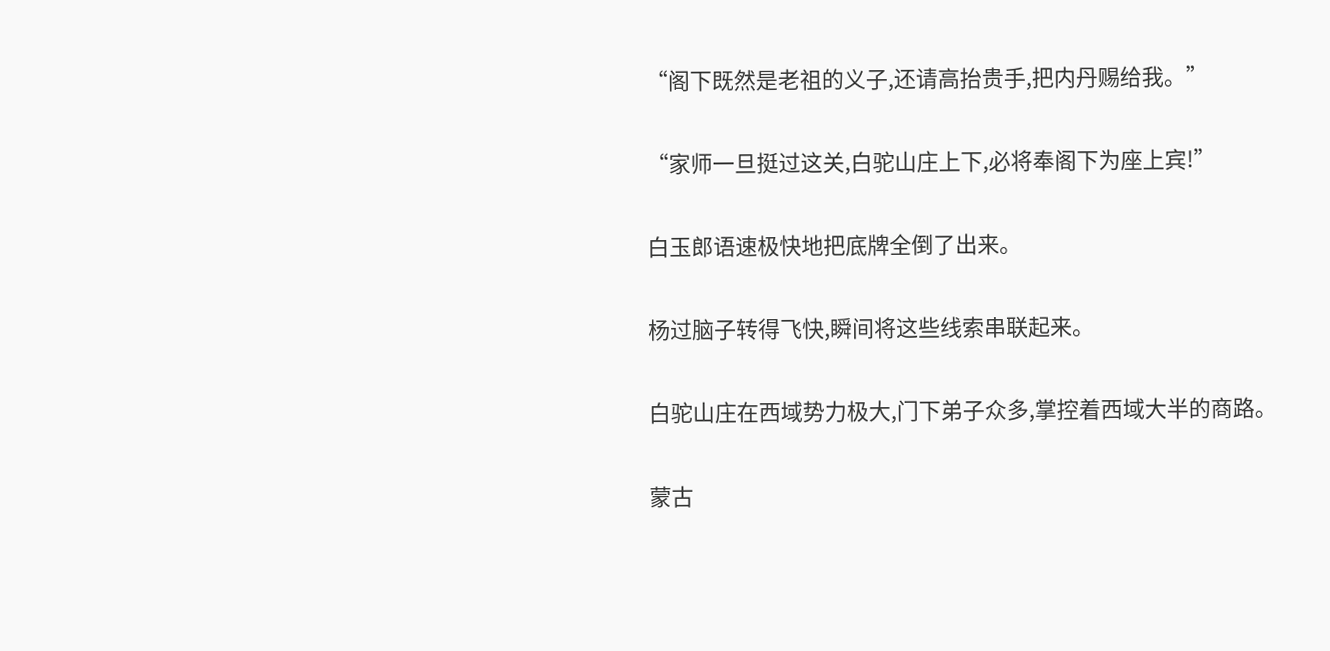“阁下既然是老祖的义子,还请高抬贵手,把内丹赐给我。”

“家师一旦挺过这关,白驼山庄上下,必将奉阁下为座上宾!”

白玉郎语速极快地把底牌全倒了出来。

杨过脑子转得飞快,瞬间将这些线索串联起来。

白驼山庄在西域势力极大,门下弟子众多,掌控着西域大半的商路。

蒙古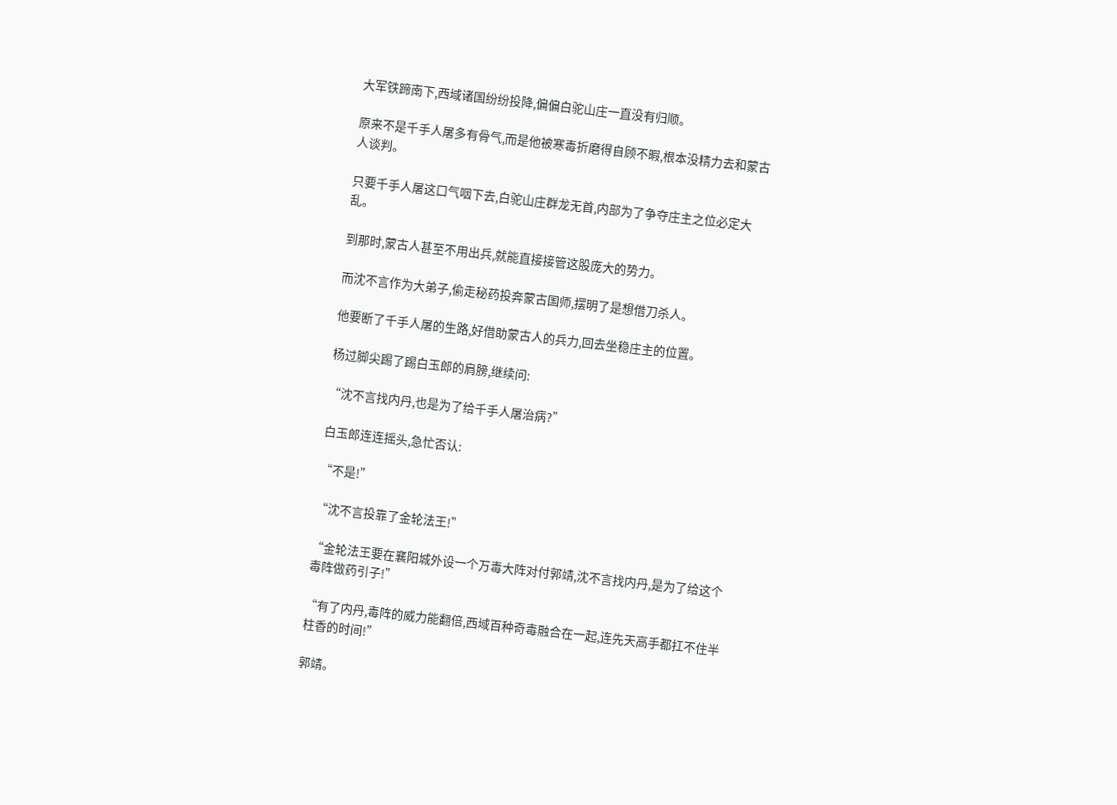大军铁蹄南下,西域诸国纷纷投降,偏偏白驼山庄一直没有归顺。

原来不是千手人屠多有骨气,而是他被寒毒折磨得自顾不暇,根本没精力去和蒙古人谈判。

只要千手人屠这口气咽下去,白驼山庄群龙无首,内部为了争夺庄主之位必定大乱。

到那时,蒙古人甚至不用出兵,就能直接接管这股庞大的势力。

而沈不言作为大弟子,偷走秘药投奔蒙古国师,摆明了是想借刀杀人。

他要断了千手人屠的生路,好借助蒙古人的兵力,回去坐稳庄主的位置。

杨过脚尖踢了踢白玉郎的肩膀,继续问:

“沈不言找内丹,也是为了给千手人屠治病?”

白玉郎连连摇头,急忙否认:

“不是!”

“沈不言投靠了金轮法王!”

“金轮法王要在襄阳城外设一个万毒大阵对付郭靖,沈不言找内丹,是为了给这个毒阵做药引子!”

“有了内丹,毒阵的威力能翻倍,西域百种奇毒融合在一起,连先天高手都扛不住半柱香的时间!”

郭靖。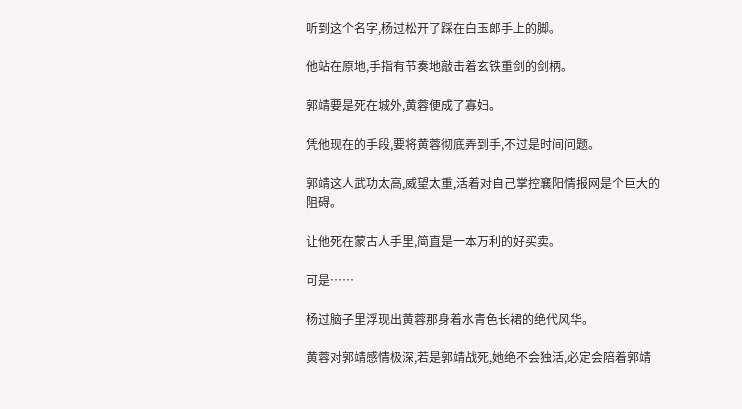听到这个名字,杨过松开了踩在白玉郎手上的脚。

他站在原地,手指有节奏地敲击着玄铁重剑的剑柄。

郭靖要是死在城外,黄蓉便成了寡妇。

凭他现在的手段,要将黄蓉彻底弄到手,不过是时间问题。

郭靖这人武功太高,威望太重,活着对自己掌控襄阳情报网是个巨大的阻碍。

让他死在蒙古人手里,简直是一本万利的好买卖。

可是……

杨过脑子里浮现出黄蓉那身着水青色长裙的绝代风华。

黄蓉对郭靖感情极深,若是郭靖战死,她绝不会独活,必定会陪着郭靖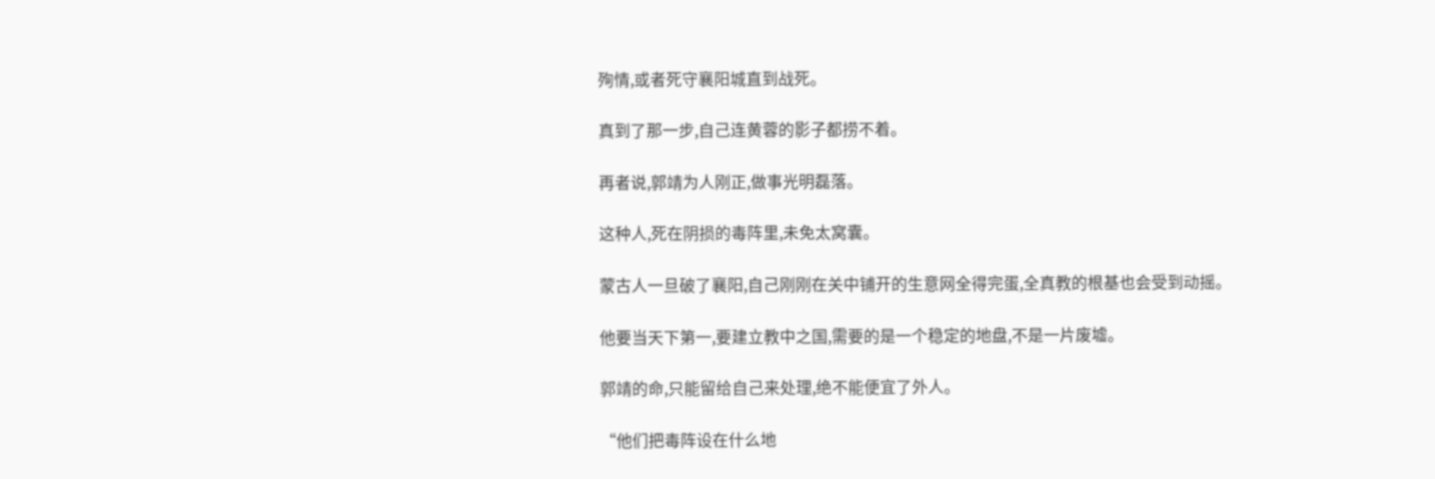殉情,或者死守襄阳城直到战死。

真到了那一步,自己连黄蓉的影子都捞不着。

再者说,郭靖为人刚正,做事光明磊落。

这种人,死在阴损的毒阵里,未免太窝囊。

蒙古人一旦破了襄阳,自己刚刚在关中铺开的生意网全得完蛋,全真教的根基也会受到动摇。

他要当天下第一,要建立教中之国,需要的是一个稳定的地盘,不是一片废墟。

郭靖的命,只能留给自己来处理,绝不能便宜了外人。

“他们把毒阵设在什么地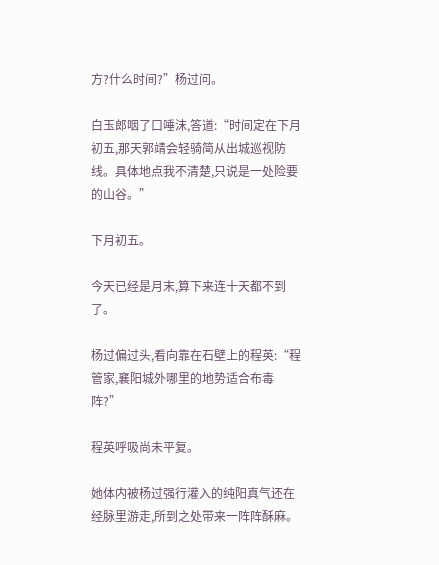方?什么时间?”杨过问。

白玉郎咽了口唾沫,答道:“时间定在下月初五,那天郭靖会轻骑简从出城巡视防线。具体地点我不清楚,只说是一处险要的山谷。”

下月初五。

今天已经是月末,算下来连十天都不到了。

杨过偏过头,看向靠在石壁上的程英:“程管家,襄阳城外哪里的地势适合布毒阵?”

程英呼吸尚未平复。

她体内被杨过强行灌入的纯阳真气还在经脉里游走,所到之处带来一阵阵酥麻。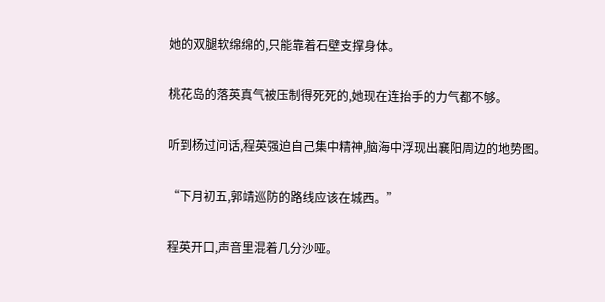她的双腿软绵绵的,只能靠着石壁支撑身体。

桃花岛的落英真气被压制得死死的,她现在连抬手的力气都不够。

听到杨过问话,程英强迫自己集中精神,脑海中浮现出襄阳周边的地势图。

“下月初五,郭靖巡防的路线应该在城西。”

程英开口,声音里混着几分沙哑。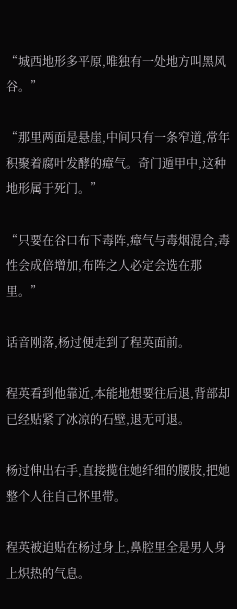“城西地形多平原,唯独有一处地方叫黑风谷。”

“那里两面是悬崖,中间只有一条窄道,常年积聚着腐叶发酵的瘴气。奇门遁甲中,这种地形属于死门。”

“只要在谷口布下毒阵,瘴气与毒烟混合,毒性会成倍增加,布阵之人必定会选在那里。”

话音刚落,杨过便走到了程英面前。

程英看到他靠近,本能地想要往后退,背部却已经贴紧了冰凉的石壁,退无可退。

杨过伸出右手,直接揽住她纤细的腰肢,把她整个人往自己怀里带。

程英被迫贴在杨过身上,鼻腔里全是男人身上炽热的气息。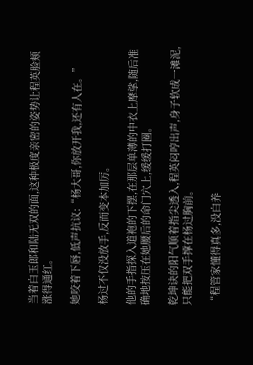当着白玉郎和陆无双的面,这种极度亲密的姿势让程英脸颊涨得通红。

她咬着下唇,低声抗议:“杨大哥,你放开我,还有人在。”

杨过不仅没放手,反而变本加厉。

他的手指探入道袍的下摆,在那层单薄的中衣上摩挲,随后准确地按压在她腰后的命门穴上,缓缓打圈。

乾坤诀的阳气顺着指尖透入,程英闷哼出声,身子软成一滩泥,只能把双手撑在杨过胸前。

“程管家懂得真多,没白养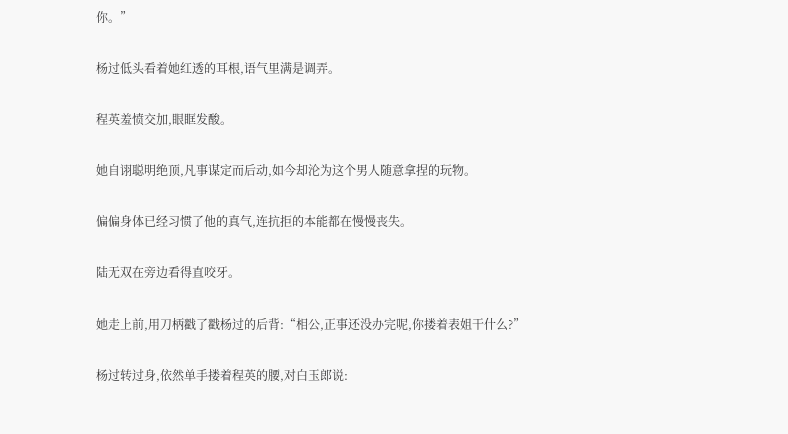你。”

杨过低头看着她红透的耳根,语气里满是调弄。

程英羞愤交加,眼眶发酸。

她自诩聪明绝顶,凡事谋定而后动,如今却沦为这个男人随意拿捏的玩物。

偏偏身体已经习惯了他的真气,连抗拒的本能都在慢慢丧失。

陆无双在旁边看得直咬牙。

她走上前,用刀柄戳了戳杨过的后背:“相公,正事还没办完呢,你搂着表姐干什么?”

杨过转过身,依然单手搂着程英的腰,对白玉郎说: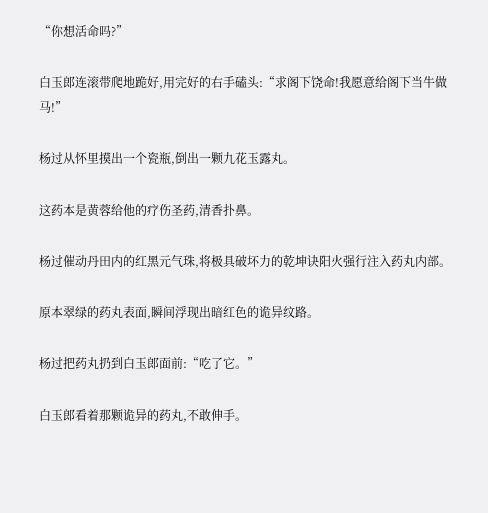“你想活命吗?”

白玉郎连滚带爬地跪好,用完好的右手磕头:“求阁下饶命!我愿意给阁下当牛做马!”

杨过从怀里摸出一个瓷瓶,倒出一颗九花玉露丸。

这药本是黄蓉给他的疗伤圣药,清香扑鼻。

杨过催动丹田内的红黑元气珠,将极具破坏力的乾坤诀阳火强行注入药丸内部。

原本翠绿的药丸表面,瞬间浮现出暗红色的诡异纹路。

杨过把药丸扔到白玉郎面前:“吃了它。”

白玉郎看着那颗诡异的药丸,不敢伸手。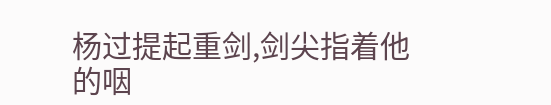杨过提起重剑,剑尖指着他的咽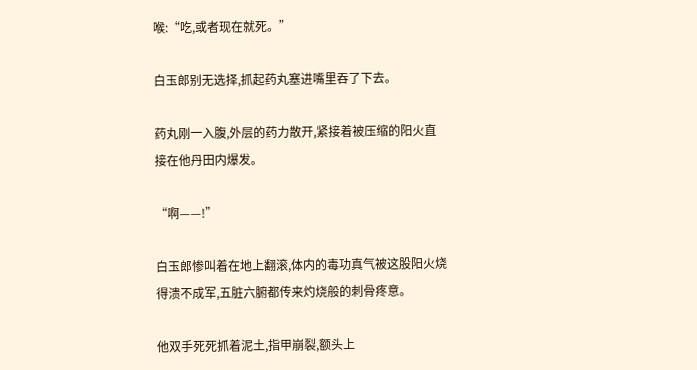喉:“吃,或者现在就死。”

白玉郎别无选择,抓起药丸塞进嘴里吞了下去。

药丸刚一入腹,外层的药力散开,紧接着被压缩的阳火直接在他丹田内爆发。

“啊——!”

白玉郎惨叫着在地上翻滚,体内的毒功真气被这股阳火烧得溃不成军,五脏六腑都传来灼烧般的刺骨疼意。

他双手死死抓着泥土,指甲崩裂,额头上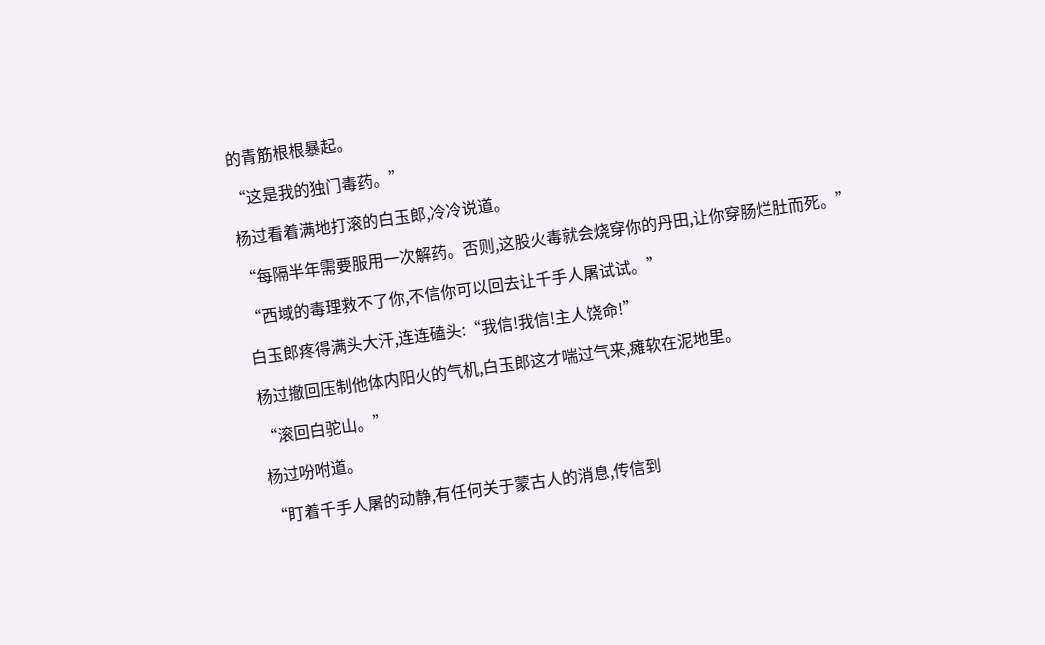的青筋根根暴起。

“这是我的独门毒药。”

杨过看着满地打滚的白玉郎,冷冷说道。

“每隔半年需要服用一次解药。否则,这股火毒就会烧穿你的丹田,让你穿肠烂肚而死。”

“西域的毒理救不了你,不信你可以回去让千手人屠试试。”

白玉郎疼得满头大汗,连连磕头:“我信!我信!主人饶命!”

杨过撤回压制他体内阳火的气机,白玉郎这才喘过气来,瘫软在泥地里。

“滚回白驼山。”

杨过吩咐道。

“盯着千手人屠的动静,有任何关于蒙古人的消息,传信到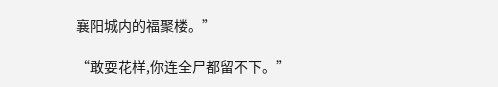襄阳城内的福聚楼。”

“敢耍花样,你连全尸都留不下。”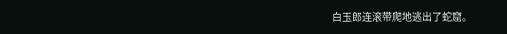白玉郎连滚带爬地逃出了蛇窟。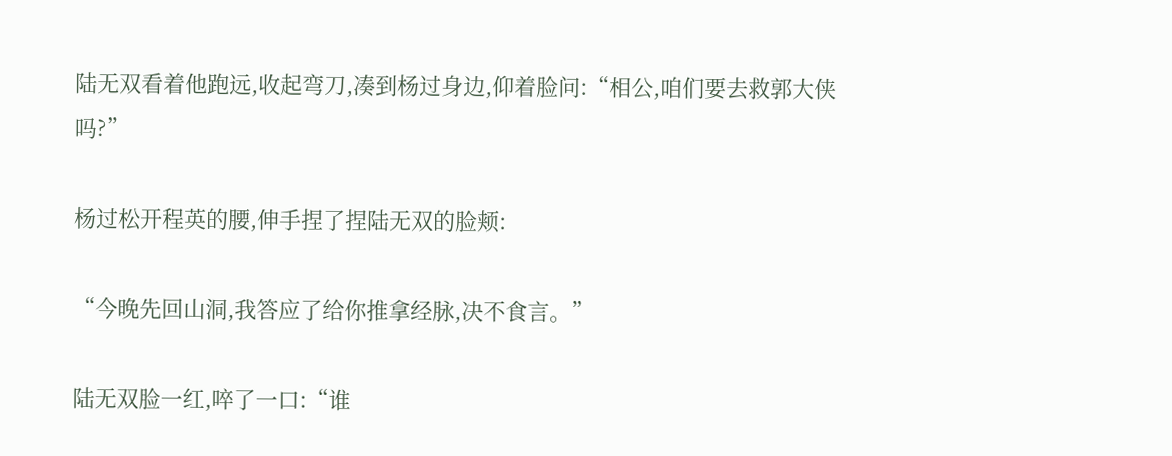陆无双看着他跑远,收起弯刀,凑到杨过身边,仰着脸问:“相公,咱们要去救郭大侠吗?”

杨过松开程英的腰,伸手捏了捏陆无双的脸颊:

“今晚先回山洞,我答应了给你推拿经脉,决不食言。”

陆无双脸一红,啐了一口:“谁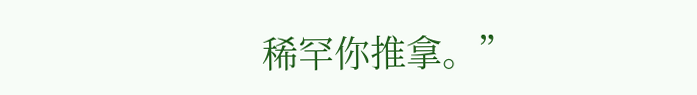稀罕你推拿。”